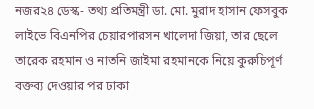নজর২৪ ডেস্ক- তথ্য প্রতিমন্ত্রী ডা. মো. মুরাদ হাসান ফেসবুক লাইভে বিএনপির চেয়ারপারসন খালেদা জিয়া, তার ছেলে তারেক রহমান ও নাতনি জাইমা রহমানকে নিয়ে কুরুচিপূর্ণ বক্তব্য দেওয়ার পর ঢাকা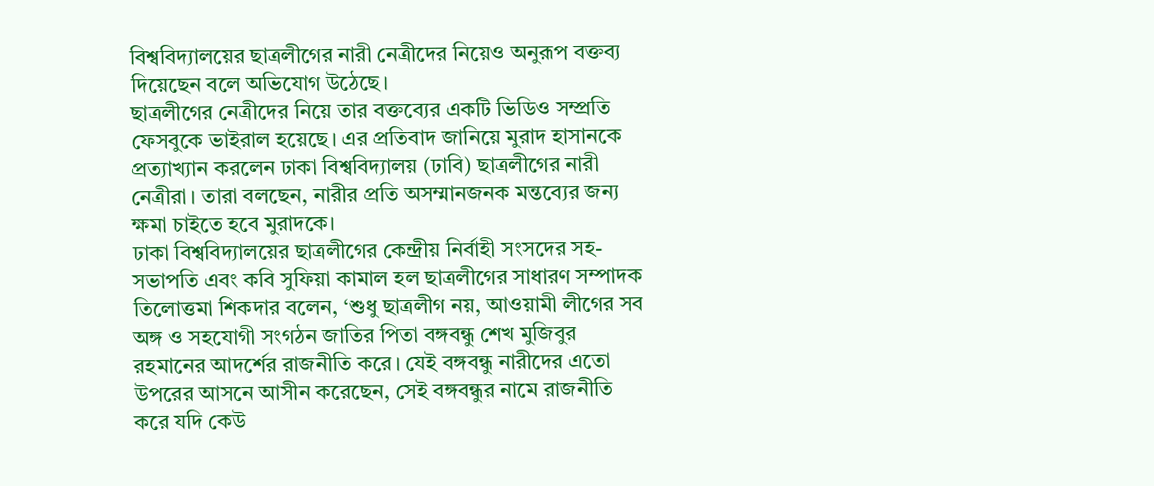বিশ্ববিদ্যালয়ের ছাত্রলীগের নারী নেত্রীদের নিয়েও অনুরূপ বক্তব্য দিয়েছেন বলে অভিযোগ উঠেছে।
ছাত্রলীগের নেত্রীদের নিয়ে তার বক্তব্যের একটি ভিডিও সম্প্রতি ফেসবুকে ভাইরাল হয়েছে। এর প্রতিবাদ জানিয়ে মুরাদ হাসানকে প্রত্যাখ্যান করলেন ঢাকা বিশ্ববিদ্যালয় (ঢাবি) ছাত্রলীগের নারী নেত্রীরা। তারা বলছেন, নারীর প্রতি অসম্মানজনক মন্তব্যের জন্য ক্ষমা চাইতে হবে মুরাদকে।
ঢাকা বিশ্ববিদ্যালয়ের ছাত্রলীগের কেন্দ্রীয় নির্বাহী সংসদের সহ-সভাপতি এবং কবি সুফিয়া কামাল হল ছাত্রলীগের সাধারণ সম্পাদক তিলোত্তমা শিকদার বলেন, ‘শুধু ছাত্রলীগ নয়, আওয়ামী লীগের সব অঙ্গ ও সহযোগী সংগঠন জাতির পিতা বঙ্গবন্ধু শেখ মুজিবুর রহমানের আদর্শের রাজনীতি করে। যেই বঙ্গবন্ধু নারীদের এতো উপরের আসনে আসীন করেছেন, সেই বঙ্গবন্ধুর নামে রাজনীতি করে যদি কেউ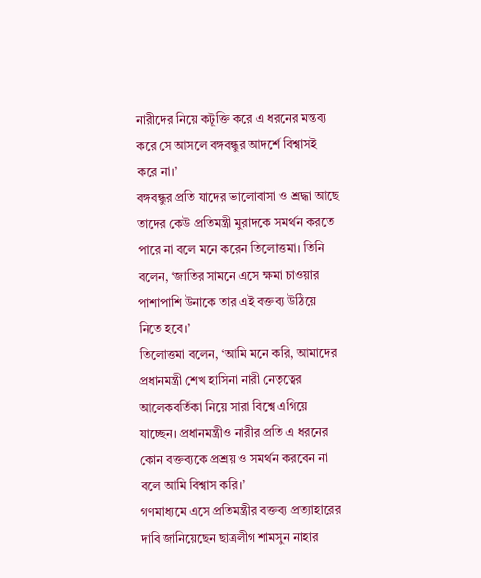নারীদের নিয়ে কটূক্তি করে এ ধরনের মন্তব্য করে সে আসলে বঙ্গবন্ধুর আদর্শে বিশ্বাসই করে না।’
বঙ্গবন্ধুর প্রতি যাদের ভালোবাসা ও শ্রদ্ধা আছে তাদের কেউ প্রতিমন্ত্রী মুরাদকে সমর্থন করতে পারে না বলে মনে করেন তিলোত্তমা। তিনি বলেন, ‘জাতির সামনে এসে ক্ষমা চাওয়ার পাশাপাশি উনাকে তার এই বক্তব্য উঠিয়ে নিতে হবে।’
তিলোত্তমা বলেন, ‘আমি মনে করি, আমাদের প্রধানমন্ত্রী শেখ হাসিনা নারী নেতৃত্বের আলেকবর্তিকা নিয়ে সারা বিশ্বে এগিয়ে যাচ্ছেন। প্রধানমন্ত্রীও নারীর প্রতি এ ধরনের কোন বক্তব্যকে প্রশ্রয় ও সমর্থন করবেন না বলে আমি বিশ্বাস করি।’
গণমাধ্যমে এসে প্রতিমন্ত্রীর বক্তব্য প্রত্যাহারের দাবি জানিয়েছেন ছাত্রলীগ শামসুন নাহার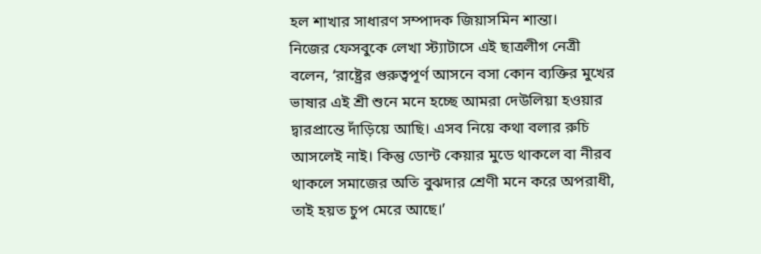হল শাখার সাধারণ সম্পাদক জিয়াসমিন শান্তা।
নিজের ফেসবুকে লেখা স্ট্যাটাসে এই ছাত্রলীগ নেত্রী বলেন, ‘রাষ্ট্রের গুরুত্বপূর্ণ আসনে বসা কোন ব্যক্তির মুখের ভাষার এই শ্রী শুনে মনে হচ্ছে আমরা দেউলিয়া হওয়ার দ্বারপ্রান্তে দাঁড়িয়ে আছি। এসব নিয়ে কথা বলার রুচি আসলেই নাই। কিন্তু ডোন্ট কেয়ার মুডে থাকলে বা নীরব থাকলে সমাজের অতি বুঝদার শ্রেণী মনে করে অপরাধী, তাই হয়ত চুপ মেরে আছে।’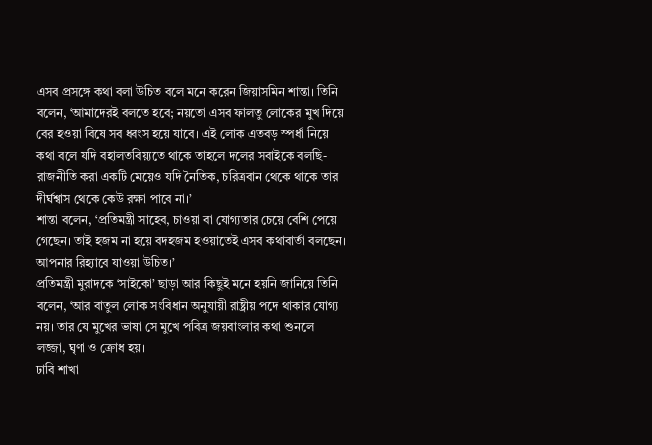এসব প্রসঙ্গে কথা বলা উচিত বলে মনে করেন জিয়াসমিন শান্তা। তিনি বলেন, ‘আমাদেরই বলতে হবে; নয়তো এসব ফালতু লোকের মুখ দিয়ে বের হওয়া বিষে সব ধ্বংস হয়ে যাবে। এই লোক এতবড় স্পর্ধা নিয়ে কথা বলে যদি বহালতবিয়্যতে থাকে তাহলে দলের সবাইকে বলছি-রাজনীতি করা একটি মেয়েও যদি নৈতিক, চরিত্রবান থেকে থাকে তার দীর্ঘশ্বাস থেকে কেউ রক্ষা পাবে না।’
শান্তা বলেন, ‘প্রতিমন্ত্রী সাহেব, চাওয়া বা যোগ্যতার চেয়ে বেশি পেয়ে গেছেন। তাই হজম না হয়ে বদহজম হওয়াতেই এসব কথাবার্তা বলছেন। আপনার রিহ্যাবে যাওয়া উচিত।’
প্রতিমন্ত্রী মুরাদকে ‘সাইকো’ ছাড়া আর কিছুই মনে হয়নি জানিয়ে তিনি বলেন, ‘আর বাতুল লোক সংবিধান অনুযায়ী রাষ্ট্রীয় পদে থাকার যোগ্য নয়। তার যে মুখের ভাষা সে মুখে পবিত্র জয়বাংলার কথা শুনলে লজ্জা, ঘৃণা ও ক্রোধ হয়।
ঢাবি শাখা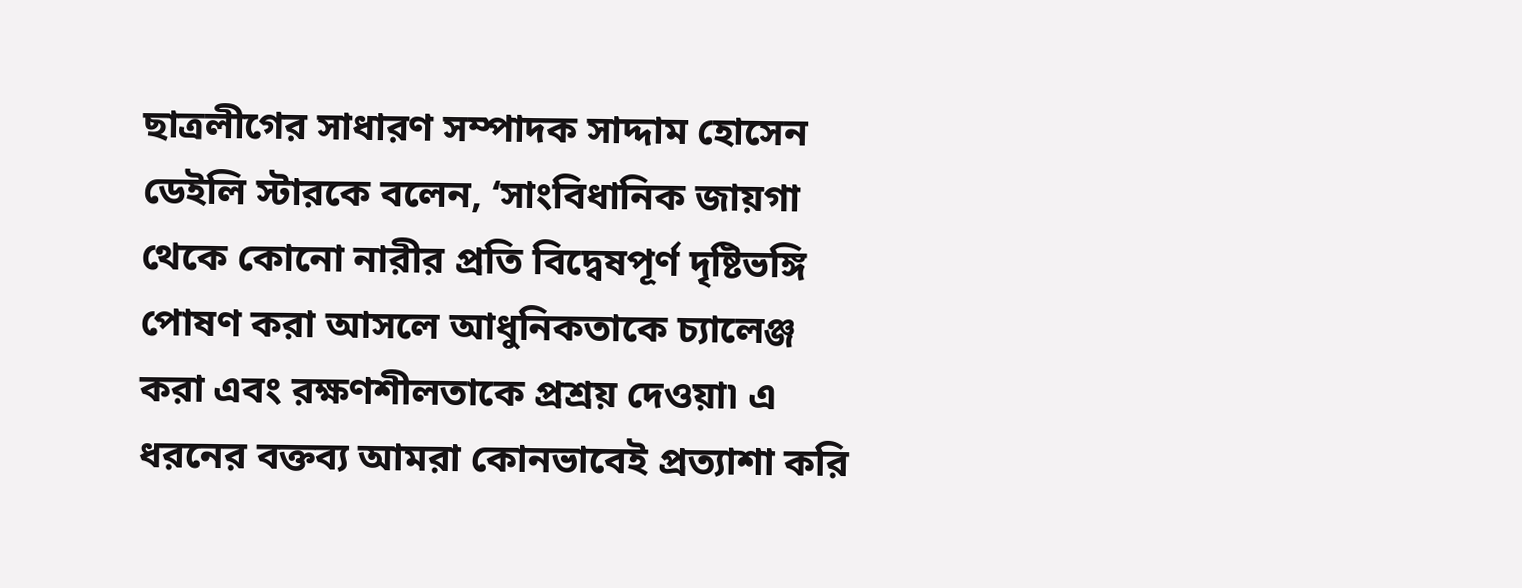ছাত্রলীগের সাধারণ সম্পাদক সাদ্দাম হোসেন ডেইলি স্টারকে বলেন, ‘সাংবিধানিক জায়গা থেকে কোনো নারীর প্রতি বিদ্বেষপূর্ণ দৃষ্টিভঙ্গি পোষণ করা আসলে আধুনিকতাকে চ্যালেঞ্জ করা এবং রক্ষণশীলতাকে প্রশ্রয় দেওয়া৷ এ ধরনের বক্তব্য আমরা কোনভাবেই প্রত্যাশা করি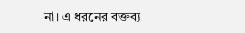না। এ ধরনের বক্তব্য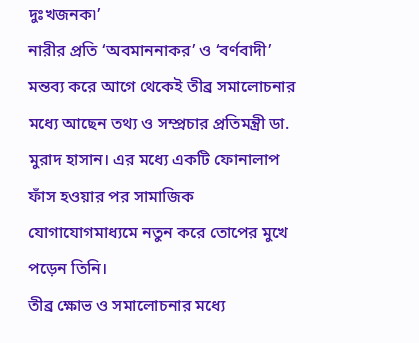দুঃখজনক৷’
নারীর প্রতি ‘অবমাননাকর’ ও ‘বর্ণবাদী’ মন্তব্য করে আগে থেকেই তীব্র সমালোচনার মধ্যে আছেন তথ্য ও সম্প্রচার প্রতিমন্ত্রী ডা. মুরাদ হাসান। এর মধ্যে একটি ফোনালাপ ফাঁস হওয়ার পর সামাজিক যোগাযোগমাধ্যমে নতুন করে তোপের মুখে পড়েন তিনি।
তীব্র ক্ষোভ ও সমালোচনার মধ্যে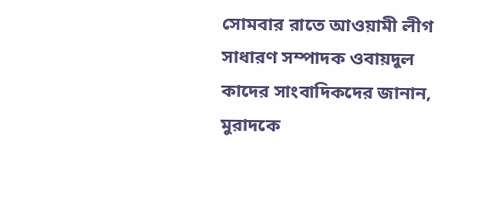সোমবার রাতে আওয়ামী লীগ সাধারণ সম্পাদক ওবায়দুল কাদের সাংবাদিকদের জানান, মুরাদকে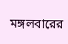মঙ্গলবারের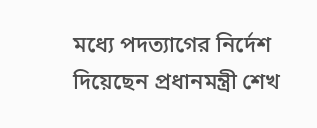মধ্যে পদত্যাগের নির্দেশ দিয়েছেন প্রধানমন্ত্রী শেখ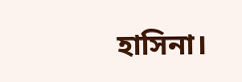হাসিনা।